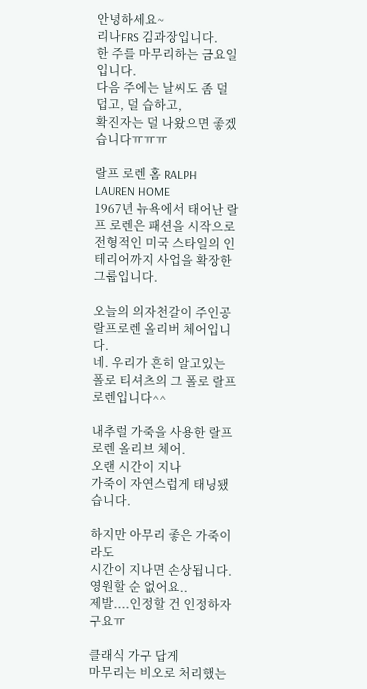안녕하세요~
리나FRS 김과장입니다.
한 주를 마무리하는 금요일입니다.
다음 주에는 날씨도 좀 덜 덥고, 덜 습하고,
확진자는 덜 나왔으면 좋겠습니다ㅠㅠㅠ

랄프 로렌 홈 RALPH LAUREN HOME
1967년 뉴욕에서 태어난 랄프 로렌은 패션을 시작으로 전형적인 미국 스타일의 인테리어까지 사업을 확장한 그룹입니다.

오늘의 의자천갈이 주인공
랄프로렌 올리버 체어입니다.
네. 우리가 흔히 알고있는 폴로 티셔츠의 그 폴로 랄프로렌입니다^^

내추럴 가죽을 사용한 랄프로렌 올리브 체어.
오랜 시간이 지나
가죽이 자연스럽게 태닝됐습니다.

하지만 아무리 좋은 가죽이라도
시간이 지나면 손상됩니다.
영원할 순 없어요..
제발....인정할 건 인정하자구요ㅠ

클래식 가구 답게
마무리는 비오로 처리했는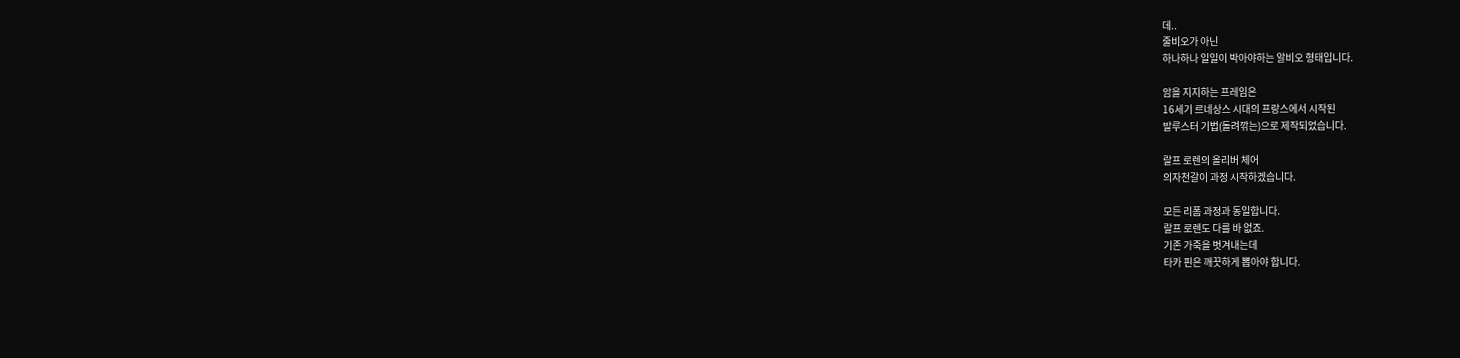데..
줄비오가 아닌
하나하나 일일이 박아야하는 알비오 형태입니다.

암을 지지하는 프레임은
16세기 르네상스 시대의 프랑스에서 시작된
발루스터 기법(돌려깎는)으로 제작되었습니다.

랄프 로렌의 올리버 체어
의자천갈이 과정 시작하겠습니다.

모든 리폼 과정과 동일합니다.
랄프 로렌도 다를 바 없죠.
기존 가죽을 벗겨내는데
타카 핀은 깨끗하게 뽑아야 합니다.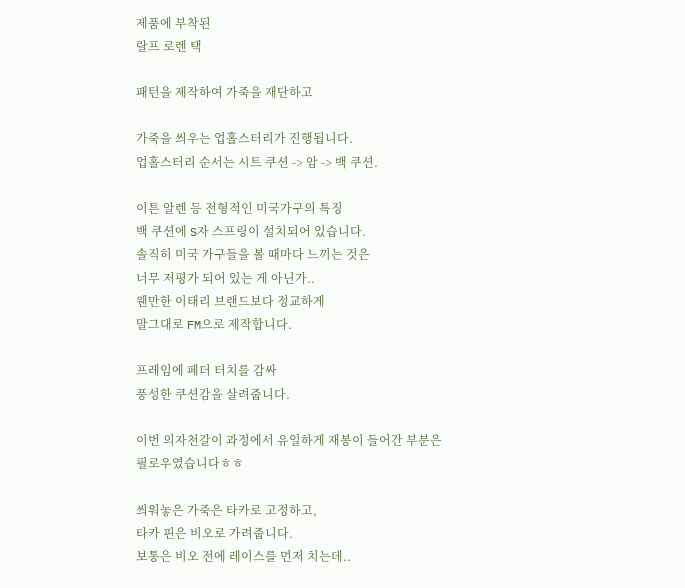제품에 부착된
랄프 로렌 택

패턴을 제작하여 가죽을 재단하고

가죽을 씌우는 업홀스터리가 진행됩니다.
업홀스터리 순서는 시트 쿠션 -> 암 -> 백 쿠션.

이튼 알렌 등 전형적인 미국가구의 특징
백 쿠션에 S자 스프링이 설치되어 있습니다.
솔직히 미국 가구들을 볼 때마다 느끼는 것은
너무 저평가 되어 있는 게 아닌가..
웬만한 이태리 브랜드보다 정교하게
말그대로 FM으로 제작합니다.

프레임에 페더 터치를 감싸
풍성한 쿠션감을 살려줍니다.

이번 의자천갈이 과정에서 유일하게 재봉이 들어간 부분은
필로우였습니다ㅎㅎ

씌워놓은 가죽은 타카로 고정하고,
타카 핀은 비오로 가려줍니다.
보통은 비오 전에 레이스를 먼저 치는데..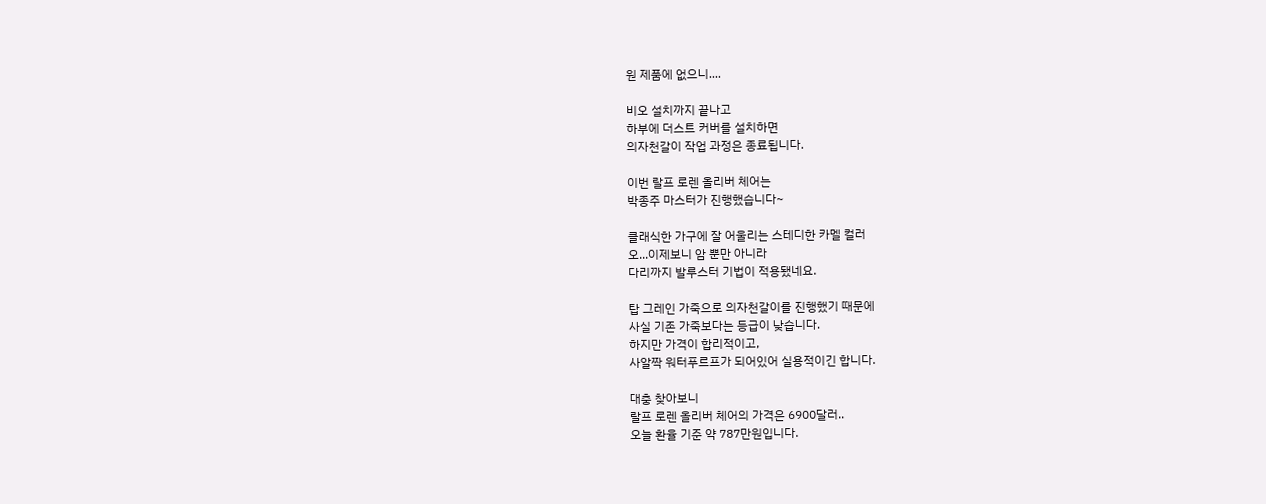원 제품에 없으니....

비오 설치까지 끝나고
하부에 더스트 커버를 설치하면
의자천갈이 작업 과정은 종료됩니다.

이번 랄프 로렌 올리버 체어는
박종주 마스터가 진행했습니다~

클래식한 가구에 잘 어울리는 스테디한 카멜 컬러
오...이제보니 암 뿐만 아니라
다리까지 발루스터 기법이 적용됐네요.

탑 그레인 가죽으로 의자천갈이를 진행했기 때문에
사실 기존 가죽보다는 등급이 낮습니다.
하지만 가격이 합리적이고,
사알짝 워터푸르프가 되어있어 실용적이긴 합니다.

대충 찾아보니
랄프 로렌 올리버 체어의 가격은 6900달러..
오늘 환율 기준 약 787만원입니다.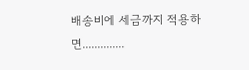배송비에 세금까지 적용하면..............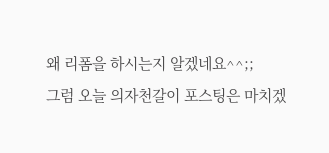왜 리폼을 하시는지 알겠네요^^;;
그럼 오늘 의자천갈이 포스팅은 마치겠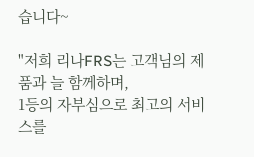습니다~

"저희 리나FRS는 고객님의 제품과 늘 함께하며,
1등의 자부심으로 최고의 서비스를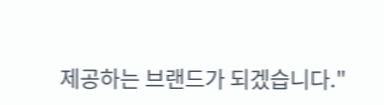제공하는 브랜드가 되겠습니다."